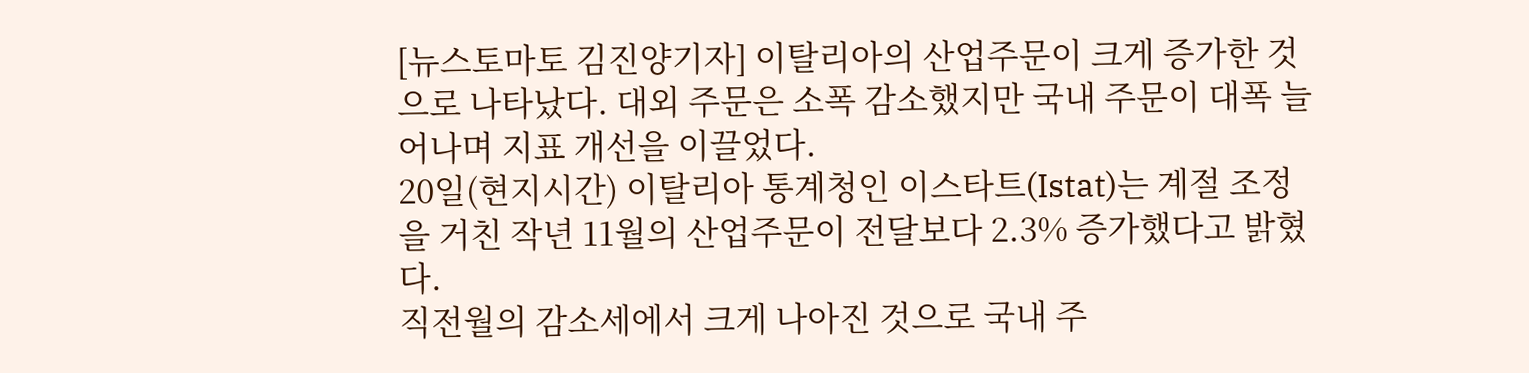[뉴스토마토 김진양기자] 이탈리아의 산업주문이 크게 증가한 것으로 나타났다. 대외 주문은 소폭 감소했지만 국내 주문이 대폭 늘어나며 지표 개선을 이끌었다.
20일(현지시간) 이탈리아 통계청인 이스타트(Istat)는 계절 조정을 거친 작년 11월의 산업주문이 전달보다 2.3% 증가했다고 밝혔다.
직전월의 감소세에서 크게 나아진 것으로 국내 주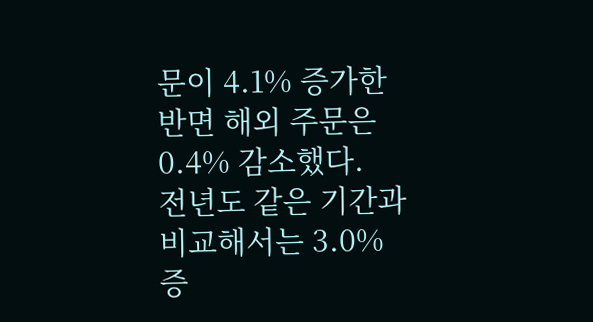문이 4.1% 증가한 반면 해외 주문은 0.4% 감소했다.
전년도 같은 기간과 비교해서는 3.0% 증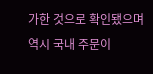가한 것으로 확인됐으며 역시 국내 주문이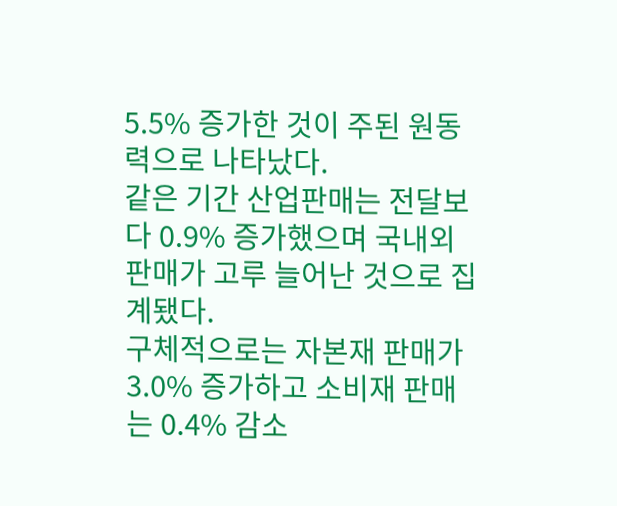5.5% 증가한 것이 주된 원동력으로 나타났다.
같은 기간 산업판매는 전달보다 0.9% 증가했으며 국내외 판매가 고루 늘어난 것으로 집계됐다.
구체적으로는 자본재 판매가 3.0% 증가하고 소비재 판매는 0.4% 감소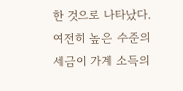한 것으로 나타났다. 여전히 높은 수준의 세금이 가계 소득의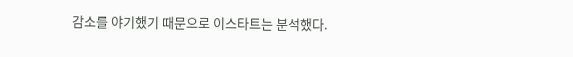감소를 야기했기 때문으로 이스타트는 분석했다.